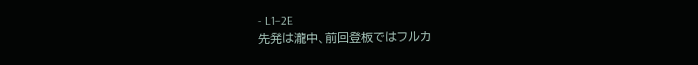- L1−2E
先発は瀧中、前回登板ではフルカ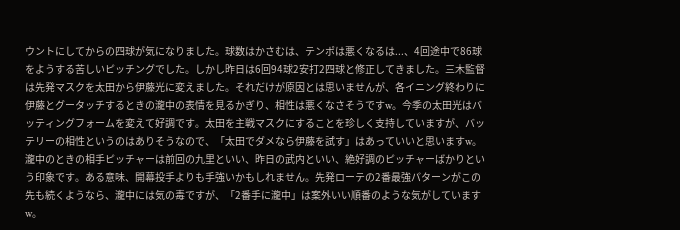ウントにしてからの四球が気になりました。球数はかさむは、テンポは悪くなるは...、4回途中で86球をようする苦しいピッチングでした。しかし昨日は6回94球2安打2四球と修正してきました。三木監督は先発マスクを太田から伊藤光に変えました。それだけが原因とは思いませんが、各イニング終わりに伊藤とグータッチするときの瀧中の表情を見るかぎり、相性は悪くなさそうですw。今季の太田光はバッティングフォームを変えて好調です。太田を主戦マスクにすることを珍しく支持していますが、バッテリーの相性というのはありそうなので、「太田でダメなら伊藤を試す」はあっていいと思いますw。
瀧中のときの相手ピッチャーは前回の九里といい、昨日の武内といい、絶好調のピッチャーばかりという印象です。ある意味、開幕投手よりも手強いかもしれません。先発ローテの2番最強パターンがこの先も続くようなら、瀧中には気の毒ですが、「2番手に瀧中」は案外いい順番のような気がしていますw。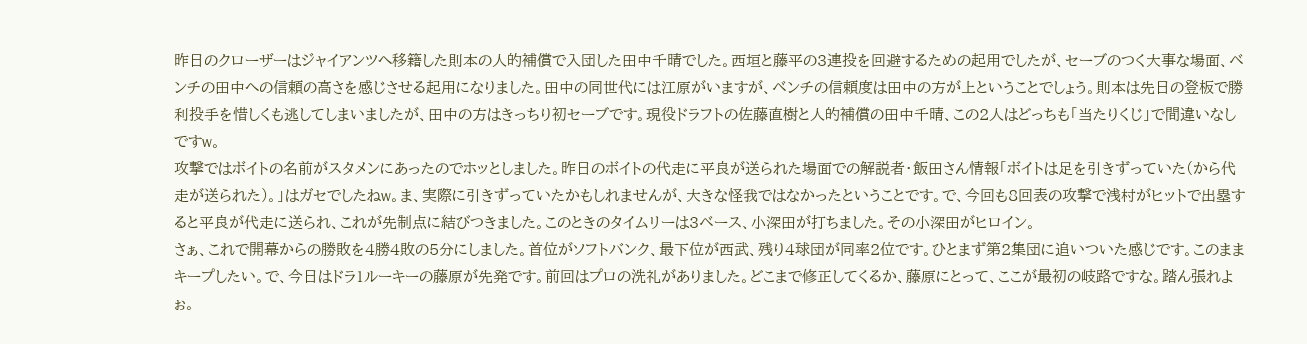昨日のクローザーはジャイアンツへ移籍した則本の人的補償で入団した田中千晴でした。西垣と藤平の3連投を回避するための起用でしたが、セーブのつく大事な場面、ベンチの田中への信頼の高さを感じさせる起用になりました。田中の同世代には江原がいますが、ベンチの信頼度は田中の方が上ということでしょう。則本は先日の登板で勝利投手を惜しくも逃してしまいましたが、田中の方はきっちり初セーブです。現役ドラフトの佐藤直樹と人的補償の田中千晴、この2人はどっちも「当たりくじ」で間違いなしですw。
攻撃ではボイトの名前がスタメンにあったのでホッとしました。昨日のボイトの代走に平良が送られた場面での解説者・飯田さん情報「ボイトは足を引きずっていた(から代走が送られた)。」はガセでしたねw。ま、実際に引きずっていたかもしれませんが、大きな怪我ではなかったということです。で、今回も8回表の攻撃で浅村がヒットで出塁すると平良が代走に送られ、これが先制点に結びつきました。このときのタイムリーは3ベース、小深田が打ちました。その小深田がヒロイン。
さぁ、これで開幕からの勝敗を4勝4敗の5分にしました。首位がソフトバンク、最下位が西武、残り4球団が同率2位です。ひとまず第2集団に追いついた感じです。このままキープしたい。で、今日はドラ1ルーキーの藤原が先発です。前回はプロの洗礼がありました。どこまで修正してくるか、藤原にとって、ここが最初の岐路ですな。踏ん張れよぉ。